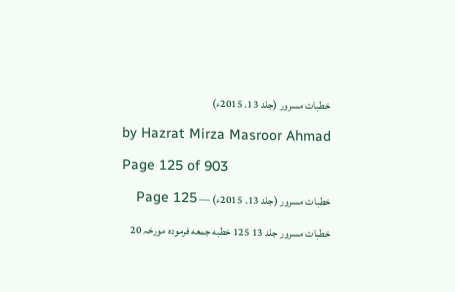خطبات مسرور (جلد 13۔ 2015ء)

by Hazrat Mirza Masroor Ahmad

Page 125 of 903

خطبات مسرور (جلد 13۔ 2015ء) — Page 125

خطبات مسرور جلد 13 125 خطبه جمعه فرمودہ مورخہ 20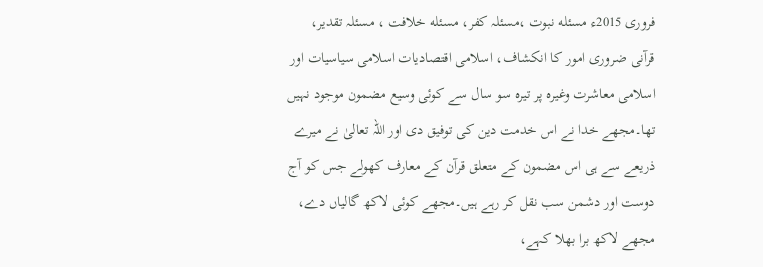فروری 2015ء مسئله نبوت ،مسئلہ کفر، مسئله خلافت ، مسئلہ تقدیر، قرآنی ضروری امور کا انکشاف، اسلامی اقتصادیات اسلامی سیاسیات اور اسلامی معاشرت وغیرہ پر تیرہ سو سال سے کوئی وسیع مضمون موجود نہیں تھا۔مجھے خدا نے اس خدمت دین کی توفیق دی اور اللہ تعالیٰ نے میرے ذریعے سے ہی اس مضمون کے متعلق قرآن کے معارف کھولے جس کو آج دوست اور دشمن سب نقل کر رہے ہیں۔مجھے کوئی لاکھ گالیاں دے، مجھے لاکھ برا بھلا کہے،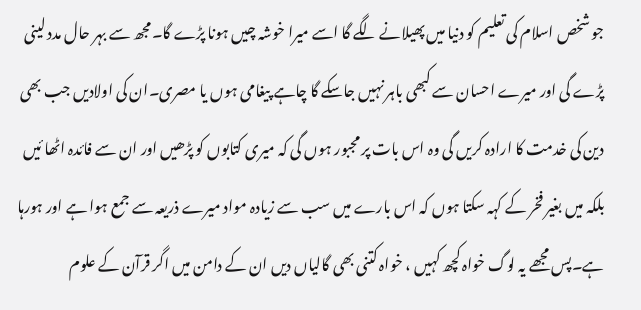جو شخص اسلام کی تعلیم کو دنیا میں پھیلانے لگے گا اسے میرا خوشہ چیں ہونا پڑے گا۔مجھ سے بہر حال مدد لینی پڑے گی اور میرے احسان سے کبھی باہر نہیں جاسکے گا چاہے پیغامی ہوں یا مصری۔ان کی اولادیں جب بھی دین کی خدمت کا ارادہ کریں گی وہ اس بات پر مجبور ہوں گی کہ میری کتابوں کو پڑھیں اور ان سے فائدہ اٹھا ئیں بلکہ میں بغیر فخر کے کہہ سکتا ہوں کہ اس بارے میں سب سے زیادہ مواد میرے ذریعہ سے جمع ہوا ہے اور ہورہا ہے۔پس مجھے یہ لوگ خواہ کچھ کہیں ، خواہ کتنی بھی گالیاں دیں ان کے دامن میں اگر قرآن کے علوم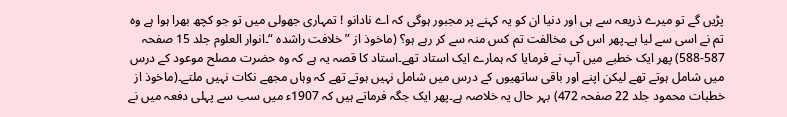پڑیں گے تو میرے ذریعہ سے ہی اور دنیا ان کو یہ کہنے پر مجبور ہوگی کہ اے نادانو ! تمہاری جھولی میں تو جو کچھ بھرا ہوا ہے وہ تم نے اسی سے لیا ہے۔پھر اس کی مخالفت تم کس منہ سے کر رہے ہو؟ (ماخوذ از ” خلافت راشدہ “۔انوار العلوم جلد 15 صفحہ 587-588) پھر ایک خطبے میں آپ نے فرمایا کہ ہمارے ایک استاد تھے۔استاد کا قصہ یہ ہے کہ وہ حضرت مصلح موعود کے درس میں شامل ہوتے تھے لیکن اپنے اور باقی ساتھیوں کے درس میں شامل نہیں ہوتے تھے کہ وہاں مجھے نکات نہیں ملتے۔(ماخوذ از خطبات محمود جلد 22 صفحہ 472) بہر حال یہ خلاصہ ہے۔پھر ایک جگہ فرماتے ہیں کہ 1907ء میں سب سے پہلی دفعہ میں نے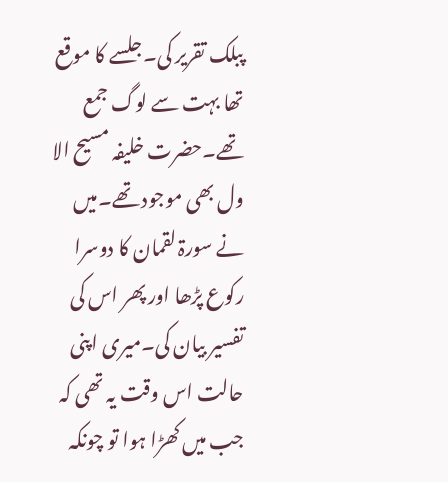پبلک تقریر کی۔جلسے کا موقع تھا بہت سے لوگ جمع تھے۔حضرت خلیفہ مسیح الا ول بھی موجود تھے۔میں نے سورۃ لقمان کا دوسرا رکوع پڑھا اور پھر اس کی تفسیر بیان کی۔میری اپنی حالت اس وقت یہ تھی کہ جب میں کھڑا ہوا تو چونکہ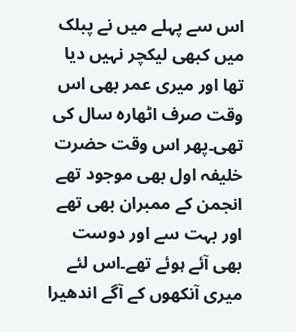اس سے پہلے میں نے پبلک میں کبھی لیکچر نہیں دیا تھا اور میری عمر بھی اس وقت صرف اٹھارہ سال کی تھی۔پھر اس وقت حضرت خلیفہ اول بھی موجود تھے انجمن کے ممبران بھی تھے اور بہت سے اور دوست بھی آئے ہوئے تھے۔اس لئے میری آنکھوں کے آگے اندھیرا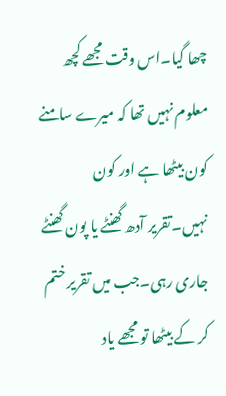چھا گیا۔اس وقت مجھے کچھ معلوم نہیں تھا کہ میرے سامنے کون بیٹھا ہے اور کون نہیں۔تقریر آدھ گھنٹے یا پون گھنٹے جاری رہی۔جب میں تقریر ختم کر کے بیٹھا تو مجھے یاد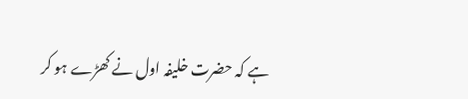ہے کہ حضرت خلیفہ اول نے کھڑے ہو کر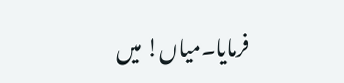فرمایا۔میاں! میں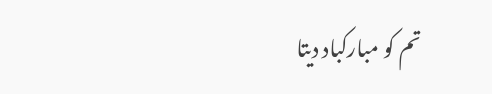تم کو مبارکباد دیتا